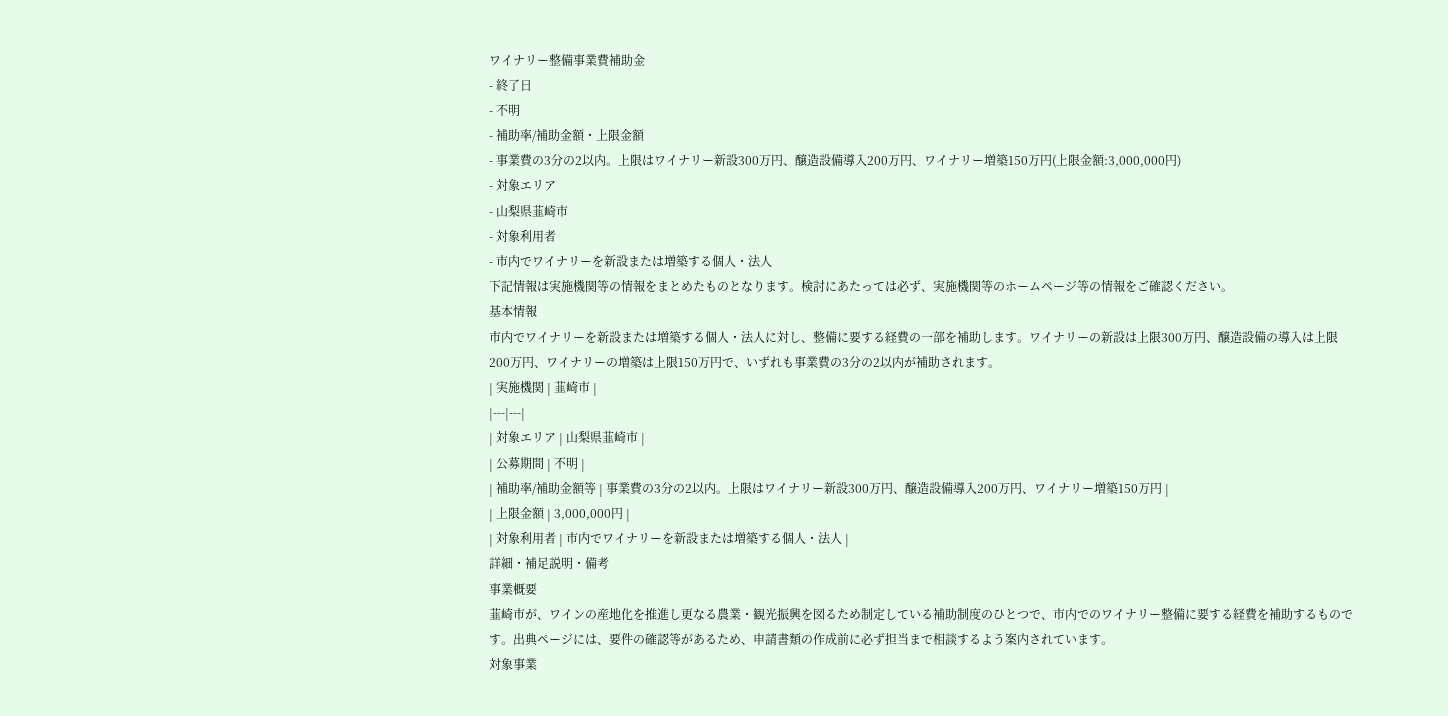ワイナリー整備事業費補助金
- 終了日
- 不明
- 補助率/補助金額・上限金額
- 事業費の3分の2以内。上限はワイナリー新設300万円、醸造設備導入200万円、ワイナリー増築150万円(上限金額:3,000,000円)
- 対象エリア
- 山梨県韮崎市
- 対象利用者
- 市内でワイナリーを新設または増築する個人・法人
下記情報は実施機関等の情報をまとめたものとなります。検討にあたっては必ず、実施機関等のホームページ等の情報をご確認ください。
基本情報
市内でワイナリーを新設または増築する個人・法人に対し、整備に要する経費の一部を補助します。ワイナリーの新設は上限300万円、醸造設備の導入は上限200万円、ワイナリーの増築は上限150万円で、いずれも事業費の3分の2以内が補助されます。
| 実施機関 | 韮崎市 |
|---|---|
| 対象エリア | 山梨県韮崎市 |
| 公募期間 | 不明 |
| 補助率/補助金額等 | 事業費の3分の2以内。上限はワイナリー新設300万円、醸造設備導入200万円、ワイナリー増築150万円 |
| 上限金額 | 3,000,000円 |
| 対象利用者 | 市内でワイナリーを新設または増築する個人・法人 |
詳細・補足説明・備考
事業概要
韮崎市が、ワインの産地化を推進し更なる農業・観光振興を図るため制定している補助制度のひとつで、市内でのワイナリー整備に要する経費を補助するものです。出典ページには、要件の確認等があるため、申請書類の作成前に必ず担当まで相談するよう案内されています。
対象事業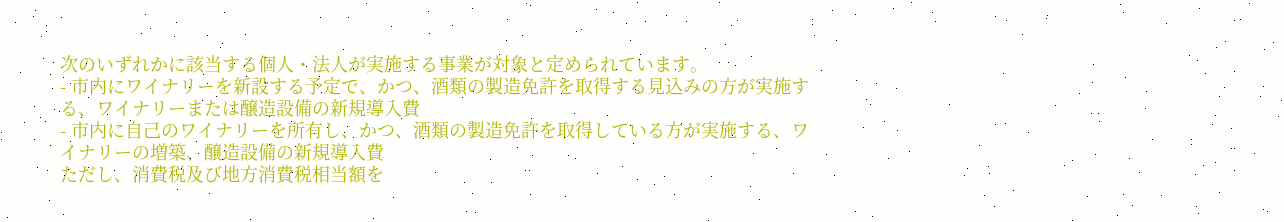次のいずれかに該当する個人・法人が実施する事業が対象と定められています。
- 市内にワイナリーを新設する予定で、かつ、酒類の製造免許を取得する見込みの方が実施する、ワイナリーまたは醸造設備の新規導入費
- 市内に自己のワイナリーを所有し、かつ、酒類の製造免許を取得している方が実施する、ワイナリーの増築、醸造設備の新規導入費
ただし、消費税及び地方消費税相当額を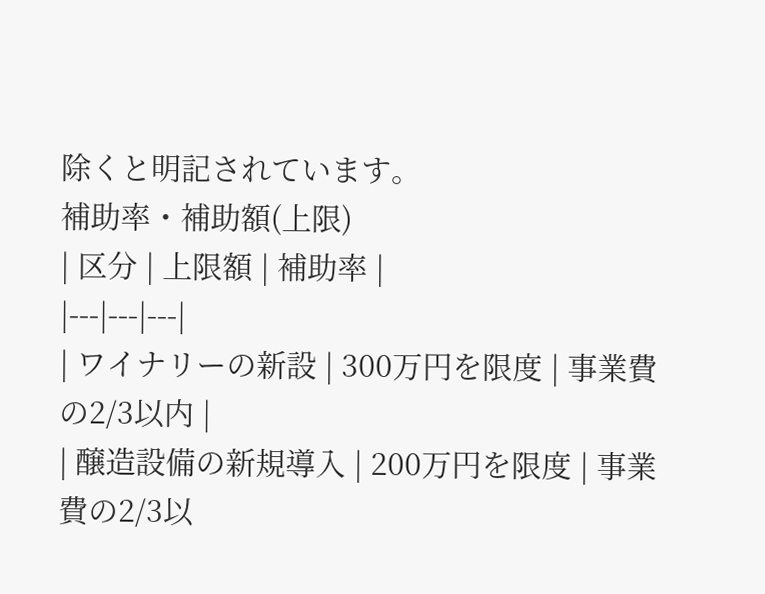除くと明記されています。
補助率・補助額(上限)
| 区分 | 上限額 | 補助率 |
|---|---|---|
| ワイナリーの新設 | 300万円を限度 | 事業費の2/3以内 |
| 醸造設備の新規導入 | 200万円を限度 | 事業費の2/3以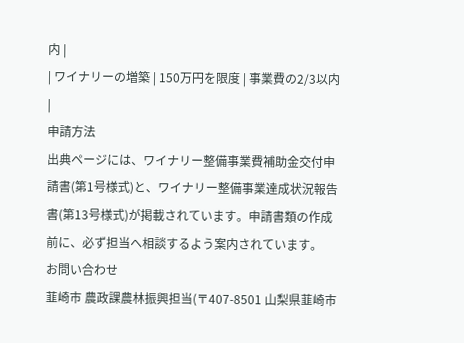内 |
| ワイナリーの増築 | 150万円を限度 | 事業費の2/3以内 |
申請方法
出典ページには、ワイナリー整備事業費補助金交付申請書(第1号様式)と、ワイナリー整備事業達成状況報告書(第13号様式)が掲載されています。申請書類の作成前に、必ず担当へ相談するよう案内されています。
お問い合わせ
韮崎市 農政課農林振興担当(〒407-8501 山梨県韮崎市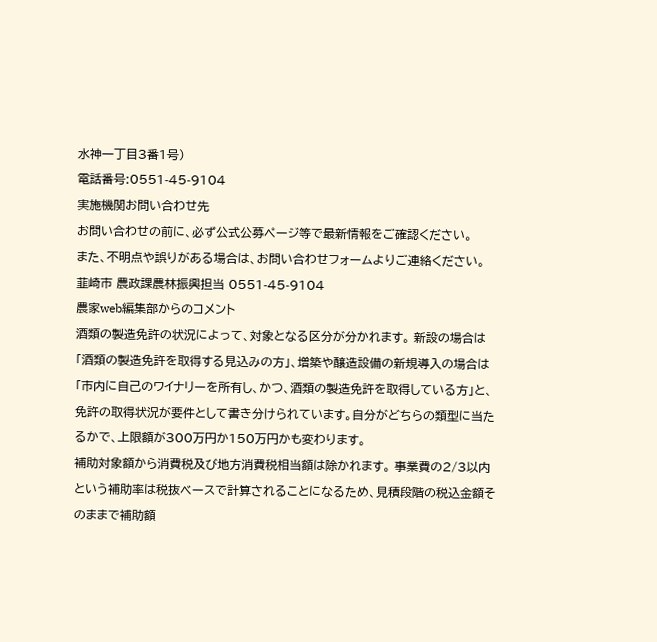水神一丁目3番1号)
電話番号:0551-45-9104
実施機関お問い合わせ先
お問い合わせの前に、必ず公式公募ページ等で最新情報をご確認ください。
また、不明点や誤りがある場合は、お問い合わせフォームよりご連絡ください。
韮崎市 農政課農林振興担当 0551-45-9104
農家web編集部からのコメント
酒類の製造免許の状況によって、対象となる区分が分かれます。 新設の場合は「酒類の製造免許を取得する見込みの方」、増築や醸造設備の新規導入の場合は「市内に自己のワイナリーを所有し、かつ、酒類の製造免許を取得している方」と、免許の取得状況が要件として書き分けられています。自分がどちらの類型に当たるかで、上限額が300万円か150万円かも変わります。
補助対象額から消費税及び地方消費税相当額は除かれます。 事業費の2/3以内という補助率は税抜ベースで計算されることになるため、見積段階の税込金額そのままで補助額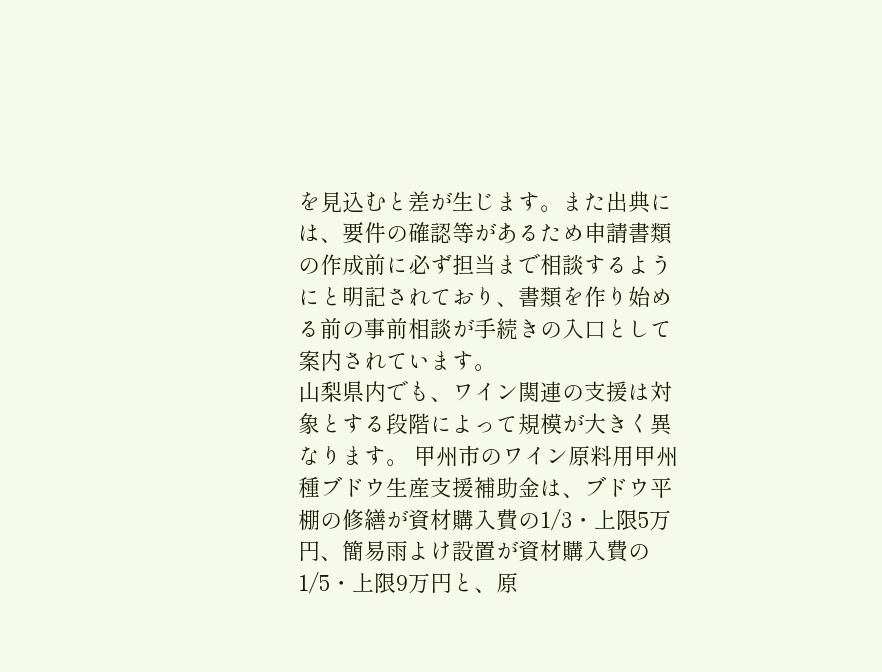を見込むと差が生じます。また出典には、要件の確認等があるため申請書類の作成前に必ず担当まで相談するようにと明記されており、書類を作り始める前の事前相談が手続きの入口として案内されています。
山梨県内でも、ワイン関連の支援は対象とする段階によって規模が大きく異なります。 甲州市のワイン原料用甲州種ブドウ生産支援補助金は、ブドウ平棚の修繕が資材購入費の1/3・上限5万円、簡易雨よけ設置が資材購入費の1/5・上限9万円と、原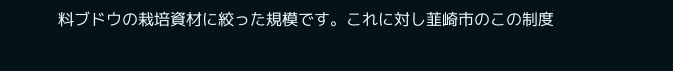料ブドウの栽培資材に絞った規模です。これに対し韮崎市のこの制度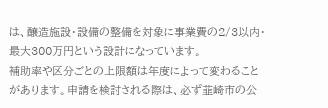は、醸造施設・設備の整備を対象に事業費の2/3以内・最大300万円という設計になっています。
補助率や区分ごとの上限額は年度によって変わることがあります。申請を検討される際は、必ず韮崎市の公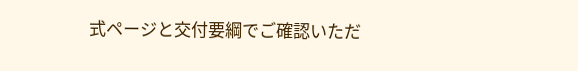式ページと交付要綱でご確認いただ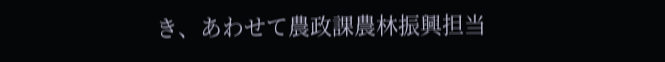き、あわせて農政課農林振興担当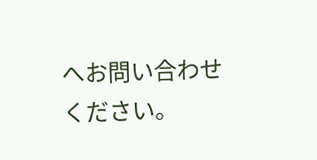へお問い合わせください。